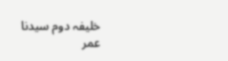خلیفہ دوم سیدنا عمر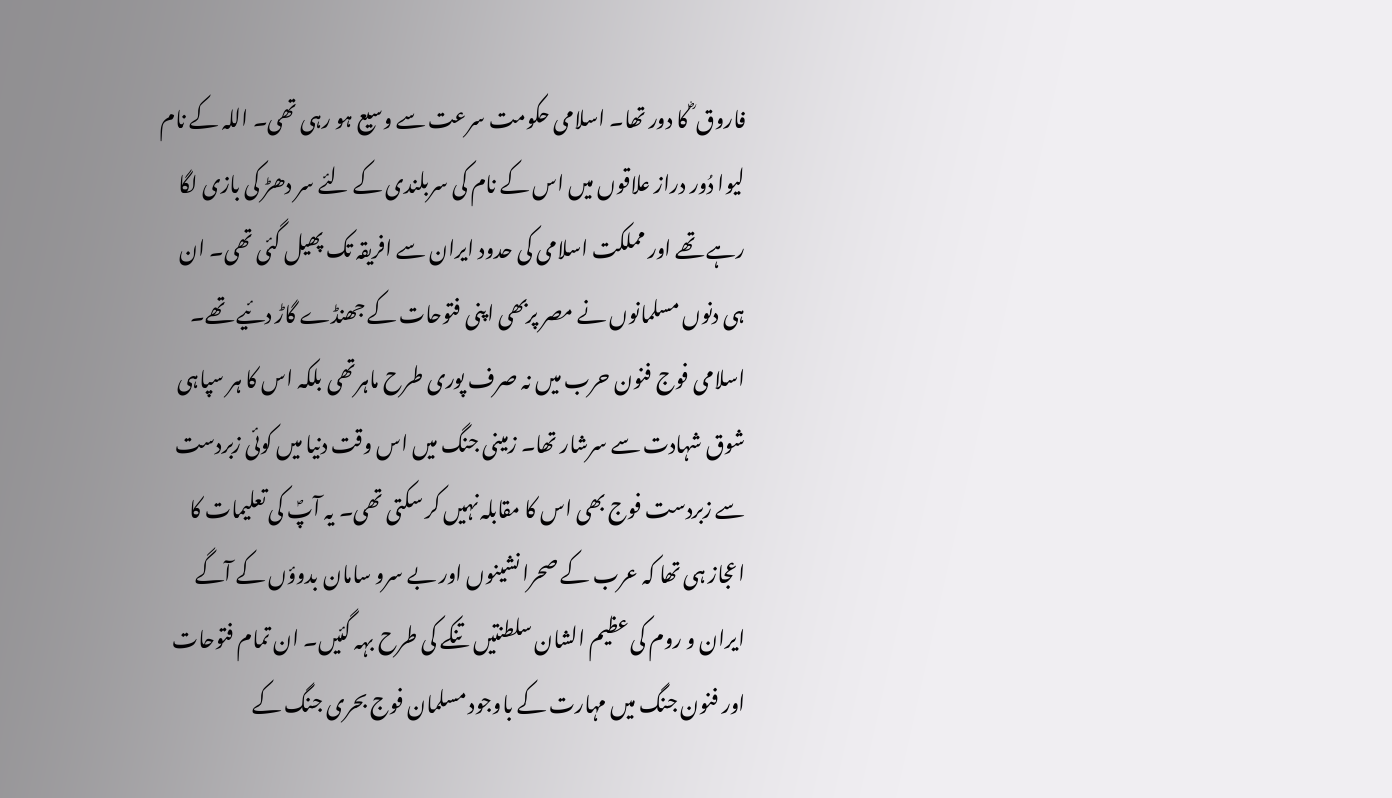فاروق ؓ کا دور تھا۔ اسلامی حکومت سرعت سے وسیع ہو رہی تھی۔ اللہ کے نام لیوا دُور دراز علاقوں میں اس کے نام کی سربلندی کے لئے سر دھڑ کی بازی لگا رہے تھے اور مملکت اسلامی کی حدود ایران سے افریقہ تک پھیل گئی تھی۔ ان ہی دنوں مسلمانوں نے مصر پربھی اپنی فتوحات کے جھنڈے گاڑ دئیے تھے۔ اسلامی فوج فنون حرب میں نہ صرف پوری طرح ماہرتھی بلکہ اس کا ہر سپاہی شوق شہادت سے سرشار تھا۔ زمینی جنگ میں اس وقت دنیا میں کوئی زبردست سے زبردست فوج بھی اس کا مقابلہ نہیں کر سکتی تھی۔ یہ آپؐ کی تعلیمات کا اعجاز ہی تھا کہ عرب کے صحرا نشینوں اور بے سرو سامان بدوؤں کے آگے ایران و روم کی عظیم الشان سلطنتیں تنکے کی طرح بہہ گئیں۔ ان تمام فتوحات اور فنون جنگ میں مہارت کے باوجود مسلمان فوج بحری جنگ کے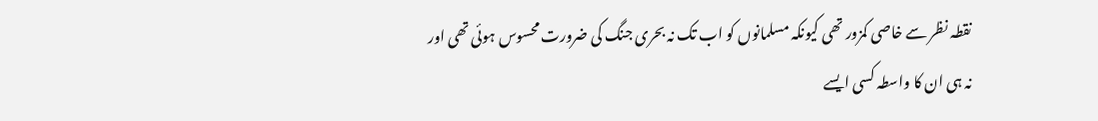نقطہ نظر سے خاصی کمزور تھی کیونکہ مسلمانوں کو اب تک نہ بحری جنگ کی ضرورت محسوس ہوئی تھی اور نہ ہی ان کا واسطہ کسی ایسے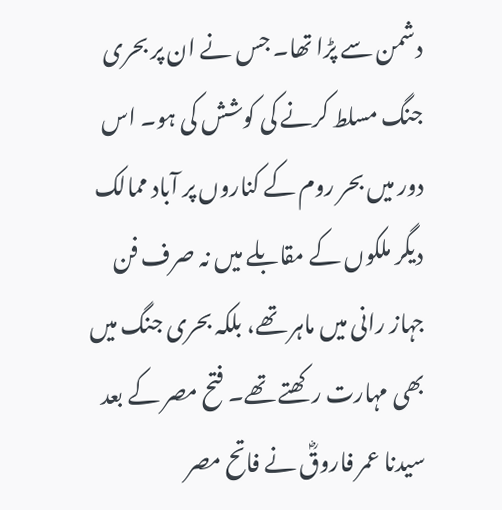دشمن سے پڑا تھا۔ جس نے ان پر بحری جنگ مسلط کرنے کی کوشش کی ہو۔ اس دور میں بحر روم کے کناروں پر آباد ممالک دیگر ملکوں کے مقابلے میں نہ صرف فن جہاز رانی میں ماہر تھے، بلکہ بحری جنگ میں بھی مہارت رکھتے تھے۔ فتح مصر کے بعد سیدنا عمر فاروقؓ نے فاتح مصر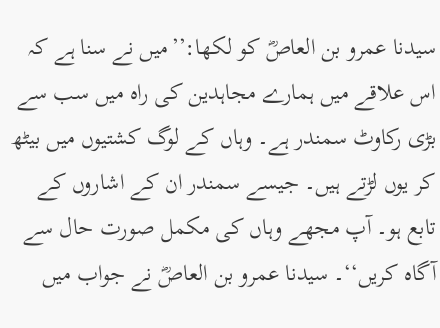سیدنا عمرو بن العاصؓ کو لکھا:’’میں نے سنا ہے کہ اس علاقے میں ہمارے مجاہدین کی راہ میں سب سے بڑی رکاوٹ سمندر ہے۔ وہاں کے لوگ کشتیوں میں بیٹھ کر یوں لڑتے ہیں۔ جیسے سمندر ان کے اشاروں کے تابع ہو۔ آپ مجھے وہاں کی مکمل صورت حال سے آگاہ کریں‘‘۔ سیدنا عمرو بن العاصؓ نے جواب میں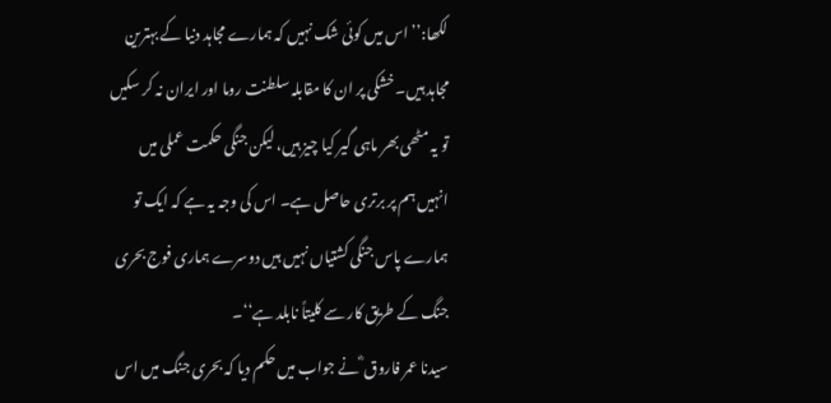لکھا:’’ اس میں کوئی شک نہیں کہ ہمارے مجاہد دنیا کے بہترین مجاہد ہیں۔ خشکی پر ان کا مقابلہ سلطنت روما اور ایران نہ کر سکیں تو یہ مٹھی بھر ماہی گیر کیا چیز ہیں، لیکن جنگی حکمت عملی میں انہیں ہم پر برتری حاصل ہے۔ اس کی وجہ یہ ہے کہ ایک تو ہمارے پاس جنگی کشتیاں نہیں ہیں دوسرے ہماری فوج بحری جنگ کے طریق کار سے کلیتاً نابلد ہے‘‘۔
سیدنا عمر فاروق ؓ نے جواب میں حکم دیا کہ بحری جنگ میں اس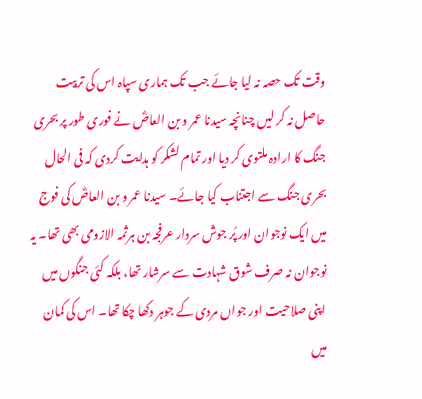وقت تک حصہ نہ لیا جائے جب تک ہماری سپاہ اس کی تربیت حاصل نہ کر لیں چنانچہ سیدنا عمر و بن العاصؓ نے فوری طور پر بحری جنگ کا ارادہ ملتوی کر دیا اور تمام لشکر کو ہدایت کردی کہ فی الحال بحری جنگ سے اجتناب کیا جائے۔ سیدنا عمر و بن العاصؓ کی فوج میں ایک نوجوان اور پُر جوش سردار عرفجہ بن ہرثمہ الازومی بھی تھا۔ یہ نوجوان نہ صرف شوق شہادت سے سرشار تھا، بلکہ کئی جنگوں میں اپنی صلاحیت اور جواں مردی کے جوہر دکھا چکا تھا۔ اس کی کمان میں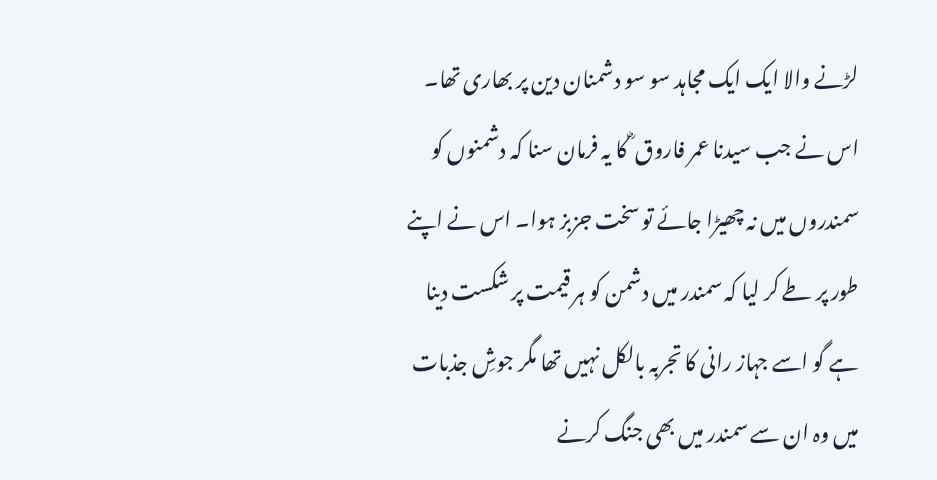لڑنے والا ایک ایک مجاہد سو سو دشمنان دین پر بھاری تھا۔ اس نے جب سیدنا عمر فاروق ؓ کا یہ فرمان سنا کہ دشمنوں کو سمندروں میں نہ چھیڑا جائے تو سخت جزبز ہوا۔ اس نے اپنے طور پر طے کر لیا کہ سمندر میں دشمن کو ہر قیمت پر شکست دینا ہے گو اسے جہاز رانی کا تجربہ بالکل نہیں تھا مگر جوشِ جذبات میں وہ ان سے سمندر میں بھی جنگ کرنے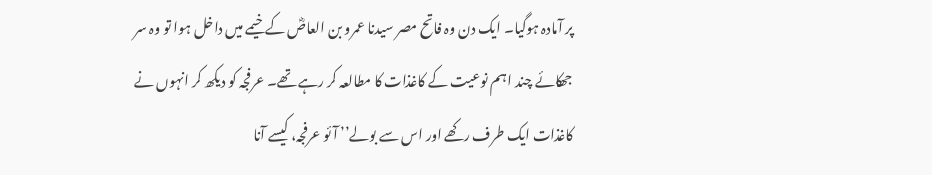پر آمادہ ہوگیا۔ ایک دن وہ فاتح مصر سیدنا عمرو بن العاصؓ کے خیمے میں داخل ہوا تو وہ سر جھکائے چند اہم نوعیت کے کاغذات کا مطالعہ کر رہے تھے۔ عرفجہ کو دیکھ کر انہوں نے کاغذات ایک طرف رکھے اور اس سے بولے’’ آئو عرفجہ، کیسے آنا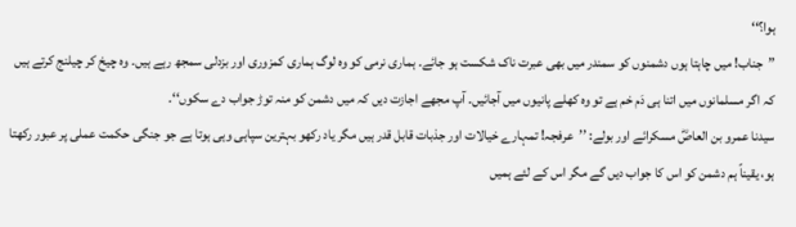ہوا؟‘‘
’’جناب! میں چاہتا ہوں دشمنوں کو سمندر میں بھی عبرت ناک شکست ہو جائے۔ ہماری نرمی کو وہ لوگ ہماری کمزوری اور بزدلی سمجھ رہے ہیں۔ وہ چیخ کر چیلنج کرتے ہیں کہ اگر مسلمانوں میں اتنا ہی دَم خم ہے تو وہ کھلے پانیوں میں آجائیں۔ آپ مجھے اجازت دیں کہ میں دشمن کو منہ توڑ جواب دے سکوں‘‘۔
سیدنا عمرو بن العاصؓ مسکرائے اور بولے: ’’عرفجہ! تمہارے خیالات اور جذبات قابل قدر ہیں مگر یاد رکھو بہترین سپاہی وہی ہوتا ہے جو جنگی حکمت عملی پر عبور رکھتا ہو، یقیناً ہم دشمن کو اس کا جواب دیں گے مگر اس کے لئے ہمیں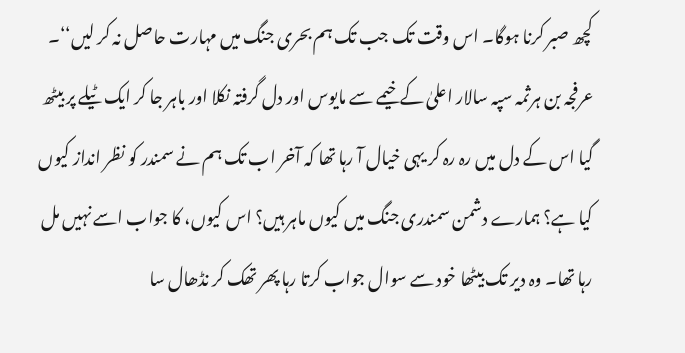کچھ صبر کرنا ہوگا۔ اس وقت تک جب تک ہم بحری جنگ میں مہارت حاصل نہ کر لیں‘‘۔
عرفجہ بن ہرثمہ سپہ سالار اعلیٰ کے خیمے سے مایوس اور دل گرفتہ نکلا اور باہر جا کر ایک ٹیلے پر بیٹھ گیا اس کے دل میں رہ رہ کر یہی خیال آ رہا تھا کہ آخر اب تک ہم نے سمندر کو نظر انداز کیوں کیا ہے؟ ہمارے دشمن سمندری جنگ میں کیوں ماہر ہیں؟ اس کیوں، کا جواب اسے نہیں مل رہا تھا۔ وہ دیر تک بیٹھا خود سے سوال جواب کرتا رہا پھر تھک کر نڈھال سا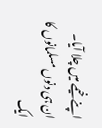اپنے خیمے میں چلا آیا۔
ان ہی دنوں مسلمانوں کا ایک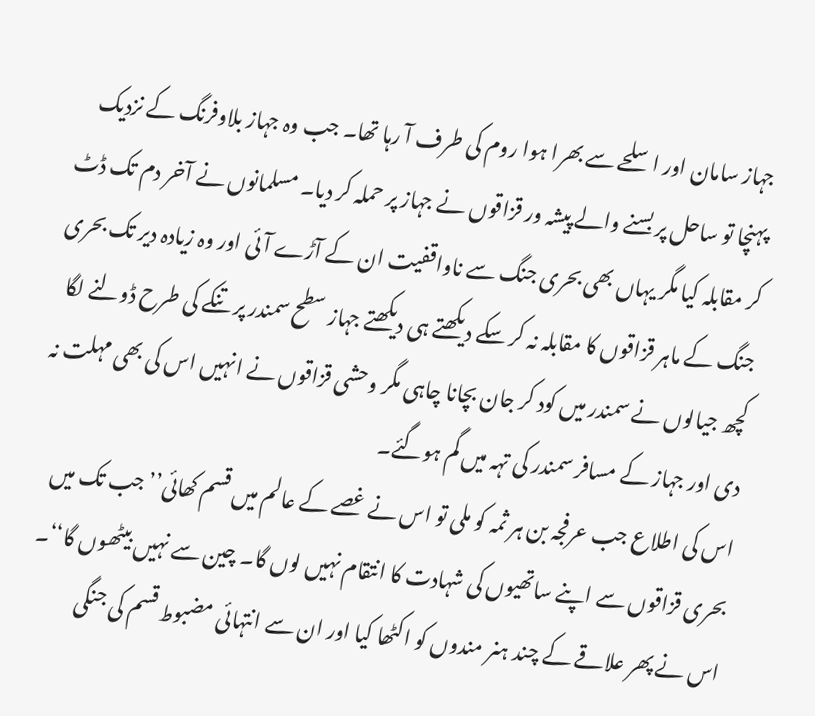جہاز سامان اور اسلحے سے بھرا ہوا روم کی طرف آ رہا تھا۔ جب وہ جہاز بلاوفرنگ کے نزدیک پہنچا تو ساحل پر بسنے والے پیشہ ور قزاقوں نے جہاز پر حملہ کر دیا۔ مسلمانوں نے آخر دم تک ڈٹ کر مقابلہ کیا مگر یہاں بھی بحری جنگ سے ناواقفیت ان کے آڑے آئی اور وہ زیادہ دیر تک بحری جنگ کے ماہر قزاقوں کا مقابلہ نہ کر سکے دیکھتے ہی دیکھتے جہاز سطح سمندر پر تنکے کی طرح ڈولنے لگا کچھ جیالوں نے سمندر میں کود کر جان بچانا چاہی مگر وحشی قزاقوں نے انہیں اس کی بھی مہلت نہ دی اور جہاز کے مسافر سمندر کی تہہ میں گم ہوگئے۔
اس کی اطلاع جب عرفجہ بن ہر ثمہ کو ملی تو اس نے غصے کے عالم میں قسم کھائی’’ جب تک میں بحری قزاقوں سے اپنے ساتھیوں کی شہادت کا انتقام نہیں لوں گا۔ چین سے نہیں بیٹھوں گا‘‘۔ اس نے پھر علاقے کے چند ہنر مندوں کو اکٹھا کیا اور ان سے انتہائی مضبوط قسم کی جنگی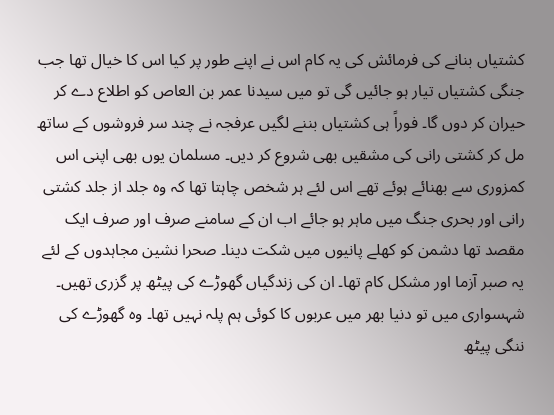کشتیاں بنانے کی فرمائش کی یہ کام اس نے اپنے طور پر کیا اس کا خیال تھا جب جنگی کشتیاں تیار ہو جائیں گی تو میں سیدنا عمر بن العاص کو اطلاع دے کر حیران کر دوں گا۔ فوراً ہی کشتیاں بننے لگیں عرفجہ نے چند سر فروشوں کے ساتھ مل کر کشتی رانی کی مشقیں بھی شروع کر دیں۔ مسلمان یوں بھی اپنی اس کمزوری سے بھنائے ہوئے تھے اس لئے ہر شخص چاہتا تھا کہ وہ جلد از جلد کشتی رانی اور بحری جنگ میں ماہر ہو جائے اب ان کے سامنے صرف اور صرف ایک مقصد تھا دشمن کو کھلے پانیوں میں شکت دینا۔ صحرا نشین مجاہدوں کے لئے یہ صبر آزما اور مشکل کام تھا۔ ان کی زندگیاں گھوڑے کی پیٹھ پر گزری تھیں۔ شہسواری میں تو دنیا بھر میں عربوں کا کوئی ہم پلہ نہیں تھا۔ وہ گھوڑے کی ننگی پیٹھ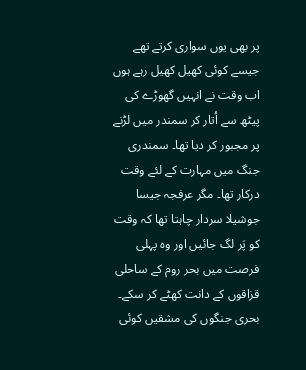پر بھی یوں سواری کرتے تھے جیسے کوئی کھیل کھیل رہے ہوں اب وقت نے انہیں گھوڑے کی پیٹھ سے اُتار کر سمندر میں لڑنے پر مجبور کر دیا تھا۔ سمندری جنگ میں مہارت کے لئے وقت درکار تھا۔ مگر عرفجہ جیسا جوشیلا سردار چاہتا تھا کہ وقت کو پَر لگ جائیں اور وہ پہلی فرصت میں بحر روم کے ساحلی قزاقوں کے دانت کھٹے کر سکے۔ بحری جنگوں کی مشقیں کوئی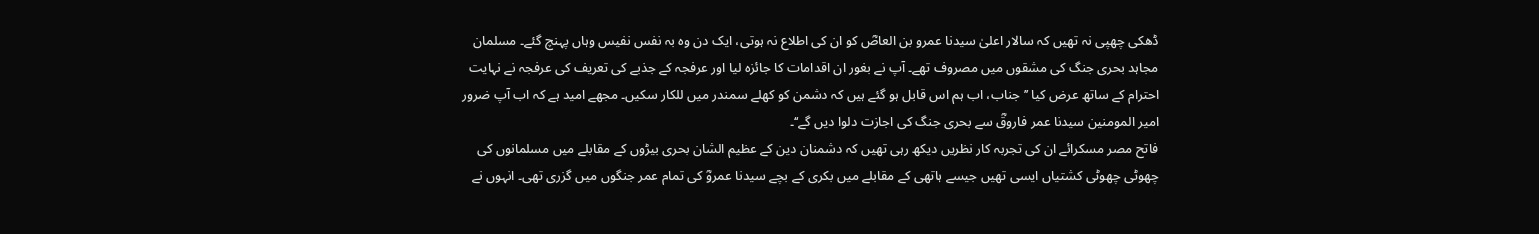ڈھکی چھپی نہ تھیں کہ سالار اعلیٰ سیدنا عمرو بن العاصؓ کو ان کی اطلاع نہ ہوتی، ایک دن وہ بہ نفس نفیس وہاں پہنچ گئے۔ مسلمان مجاہد بحری جنگ کی مشقوں میں مصروف تھے۔ آپ نے بغور ان اقدامات کا جائزہ لیا اور عرفجہ کے جذبے کی تعریف کی عرفجہ نے نہایت احترام کے ساتھ عرض کیا ’’جناب، اب ہم اس قابل ہو گئے ہیں کہ دشمن کو کھلے سمندر میں للکار سکیں۔ مجھے امید ہے کہ اب آپ ضرور امیر المومنین سیدنا عمر فاروقؓ سے بحری جنگ کی اجازت دلوا دیں گے‘‘۔
فاتح مصر مسکرائے ان کی تجربہ کار نظریں دیکھ رہی تھیں کہ دشمنان دین کے عظیم الشان بحری بیڑوں کے مقابلے میں مسلمانوں کی چھوٹی چھوٹی کشتیاں ایسی تھیں جیسے ہاتھی کے مقابلے میں بکری کے بچے سیدنا عمروؓ کی تمام عمر جنگوں میں گزری تھی۔ انہوں نے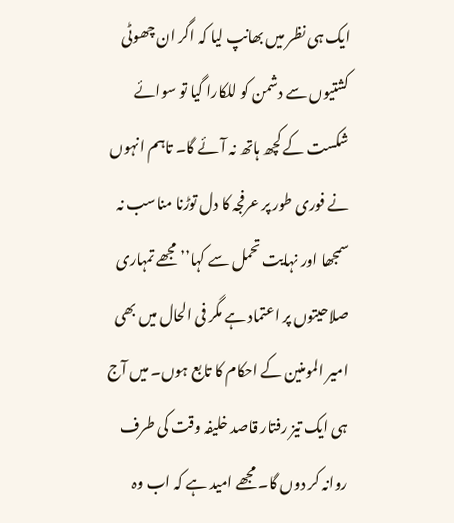ایک ہی نظر میں بھانپ لیا کہ اگر ان چھوٹی کشتیوں سے دشمن کو للکارا گیا تو سوائے شکست کے کچھ ہاتھ نہ آئے گا۔ تاہم انہوں نے فوری طور پر عرفجہ کا دل توڑنا مناسب نہ سمجھا اور نہایت تحمل سے کہا’’ مجھے تمہاری صلاحیتوں پر اعتماد ہے مگر فی الحال میں بھی امیر المومنین کے احکام کا تابع ہوں۔ میں آج ہی ایک تیز رفتار قاصد خلیفہ وقت کی طرف روانہ کر دوں گا۔ مجھے امید ہے کہ اب وہ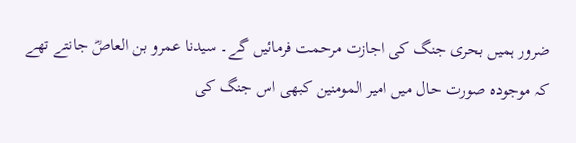ضرور ہمیں بحری جنگ کی اجازت مرحمت فرمائیں گے۔ سیدنا عمرو بن العاصؓ جانتے تھے کہ موجودہ صورت حال میں امیر المومنین کبھی اس جنگ کی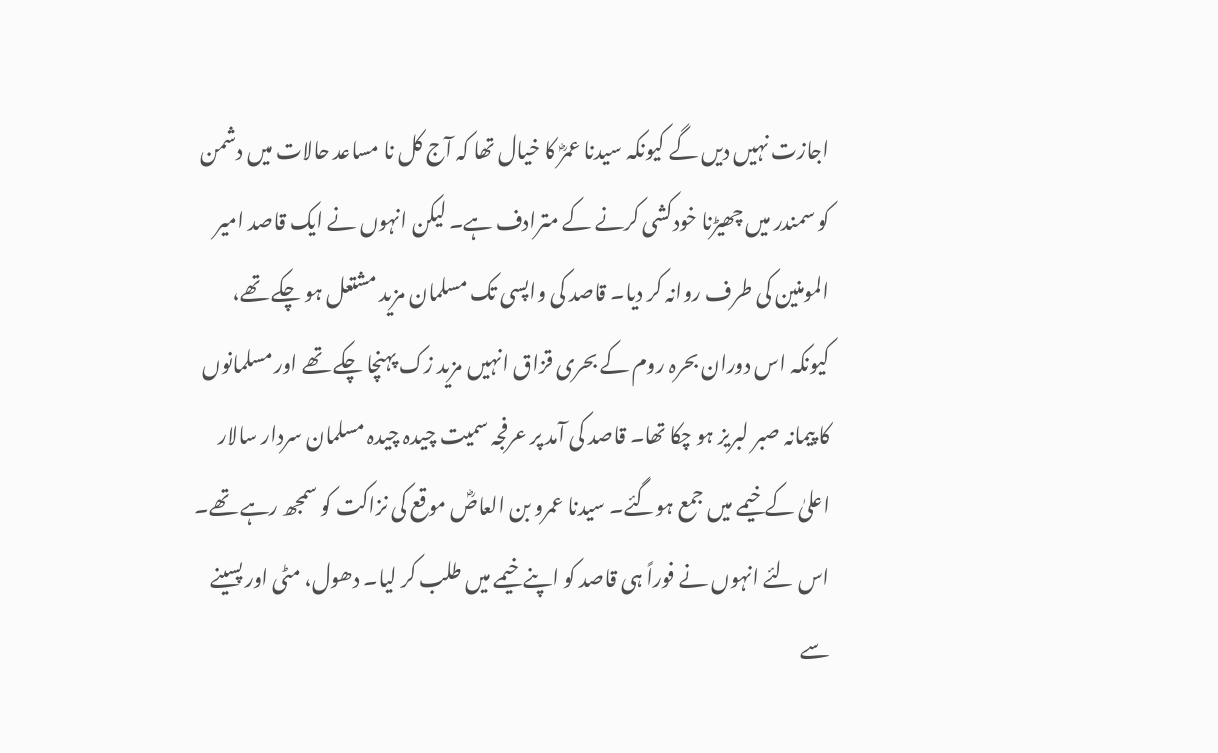اجازت نہیں دیں گے کیونکہ سیدنا عمرؓ کا خیال تھا کہ آج کل نا مساعد حالات میں دشمن کو سمندر میں چھیڑنا خودکشی کرنے کے مترادف ہے۔ لیکن انہوں نے ایک قاصد امیر المومنین کی طرف روانہ کر دیا۔ قاصد کی واپسی تک مسلمان مزید مشتعل ہو چکے تھے، کیونکہ اس دوران بحرہ روم کے بحری قزاق انہیں مزید زک پہنچا چکے تھے اور مسلمانوں کا پیمانہ صبر لبریز ہو چکا تھا۔ قاصد کی آمد پر عرفجہ سمیت چیدہ چیدہ مسلمان سردار سالار اعلیٰ کے خیمے میں جمع ہوگئے۔ سیدنا عمرو بن العاصؓ موقع کی نزاکت کو سمجھ رہے تھے۔ اس لئے انہوں نے فوراً ہی قاصد کو اپنے خیمے میں طلب کر لیا۔ دھول، مٹی اور پسینے سے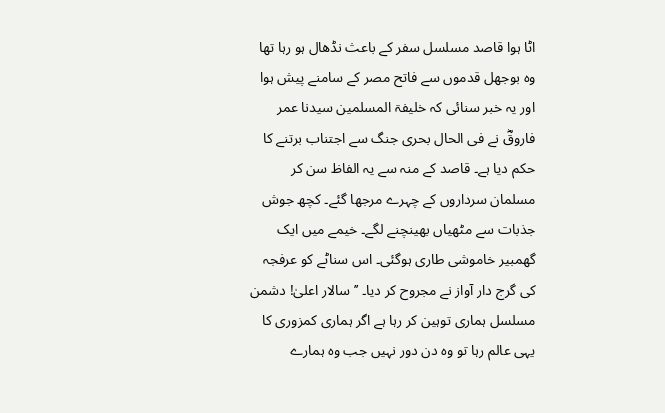اٹا ہوا قاصد مسلسل سفر کے باعث نڈھال ہو رہا تھا وہ بوجھل قدموں سے فاتح مصر کے سامنے پیش ہوا اور یہ خبر سنائی کہ خلیفۃ المسلمین سیدنا عمر فاروقؓ نے فی الحال بحری جنگ سے اجتناب برتنے کا حکم دیا ہے۔ قاصد کے منہ سے یہ الفاظ سن کر مسلمان سرداروں کے چہرے مرجھا گئے۔ کچھ جوش جذبات سے مٹھیاں بھینچنے لگے۔ خیمے میں ایک گھمبیر خاموشی طاری ہوگئی۔ اس سناٹے کو عرفجہ کی گرج دار آواز نے مجروح کر دیا۔ ’’سالار اعلیٰ! دشمن مسلسل ہماری توہین کر رہا ہے اگر ہماری کمزوری کا یہی عالم رہا تو وہ دن دور نہیں جب وہ ہمارے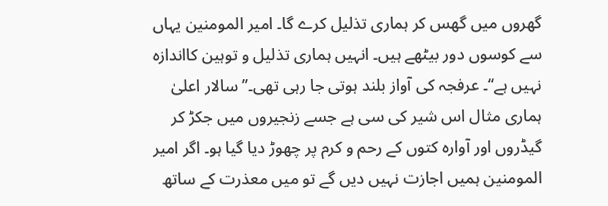گھروں میں گھس کر ہماری تذلیل کرے گا۔ امیر المومنین یہاں سے کوسوں دور بیٹھے ہیں۔ انہیں ہماری تذلیل و توہین کااندازہ نہیں ہے‘‘۔ عرفجہ کی آواز بلند ہوتی جا رہی تھی۔’’سالار اعلیٰ ہماری مثال اس شیر کی سی ہے جسے زنجیروں میں جکڑ کر گیڈروں اور آوارہ کتوں کے رحم و کرم پر چھوڑ دیا گیا ہو۔ اگر امیر المومنین ہمیں اجازت نہیں دیں گے تو میں معذرت کے ساتھ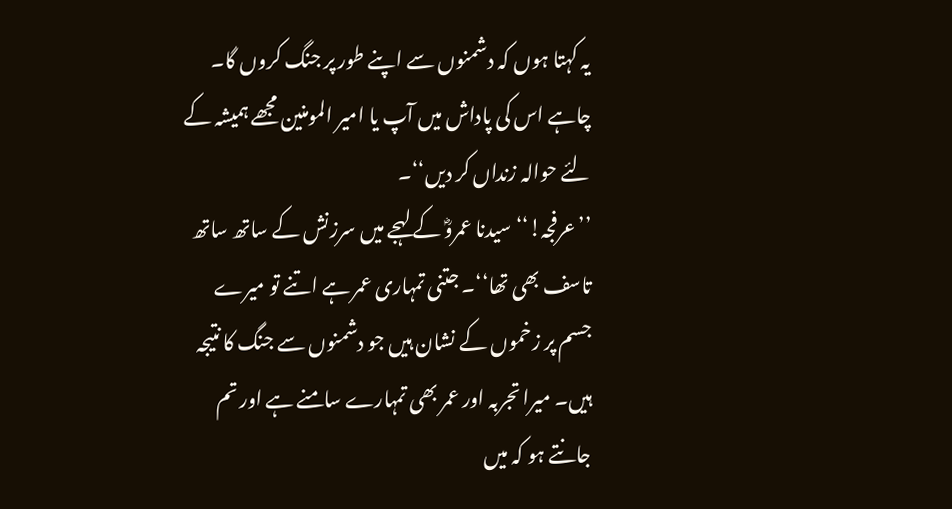یہ کہتا ہوں کہ دشمنوں سے اپنے طور پر جنگ کروں گا۔ چاہے اس کی پاداش میں آپ یا امیر المومنین مجھے ہمیشہ کے لئے حوالہ زنداں کر دیں‘‘۔
’’عرفجہ!‘‘ سیدنا عمروؓ کے لہجے میں سرزنش کے ساتھ ساتھ تاسف بھی تھا‘‘۔ جتنی تمہاری عمر ہے اتنے تو میرے جسم پر زخموں کے نشان ہیں جو دشمنوں سے جنگ کا نتیجہ ہیں۔ میرا تجربہ اور عمر بھی تمہارے سامنے ہے اور تم جانتے ہو کہ میں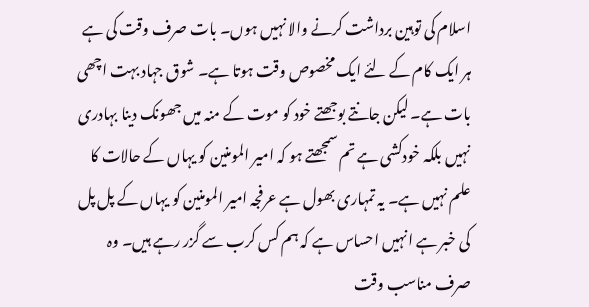اسلام کی توہین برداشت کرنے والا نہیں ہوں۔ بات صرف وقت کی ہے ہر ایک کام کے لئے ایک مخصوص وقت ہوتا ہے۔ شوق جہاد بہت اچھی بات ہے۔ لیکن جانتے بوجھتے خود کو موت کے منہ میں جھونک دینا بہادری نہیں بلکہ خودکشی ہے تم سمجھتے ہو کہ امیر المومنین کو یہاں کے حالات کا علم نہیں ہے۔ یہ تمہاری بھول ہے عرفجہ امیر المومنین کو یہاں کے پل پل کی خبر ہے انہیں احساس ہے کہ ہم کس کرب سے گزر رہے ہیں۔ وہ صرف مناسب وقت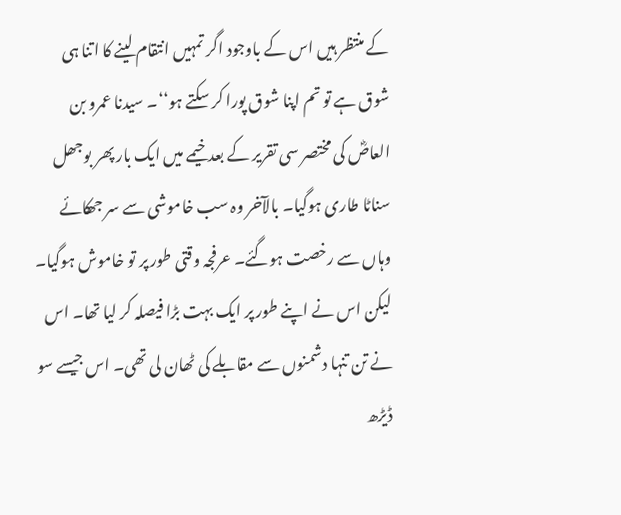کے منتظر ہیں اس کے باوجود اگر تمہیں انتقام لینے کا اتنا ہی شوق ہے تو تم اپنا شوق پورا کر سکتے ہو‘‘۔ سیدنا عمرو بن العاصؓ کی مختصر سی تقریر کے بعد خیمے میں ایک بار پھر بوجھل سناٹا طاری ہوگیا۔ بالآخر وہ سب خاموشی سے سر جھکائے وہاں سے رخصت ہوگئے۔ عرفجہ وقتی طور پر تو خاموش ہوگیا۔ لیکن اس نے اپنے طور پر ایک بہت بڑا فیصلہ کر لیا تھا۔ اس نے تن تنہا دشمنوں سے مقابلے کی ٹھان لی تھی۔ اس جیسے سو ڈیڑھ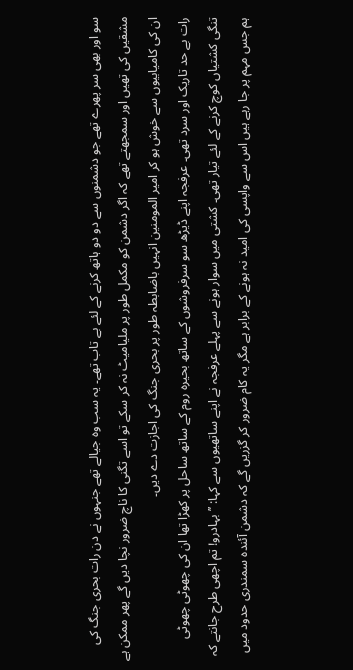سو اور بھی سر پھرے تھے جو دشمنوں سے دو دو ہاتھ کرنے کے لئے بے تاب تھے۔ یہ سب وہ جیالے تھے جنہوں نے دن رات بحری جنگ کی مشقیں کی تھیں اور سمجھتے تھے کہ اگر دشمن کو مکمل طور پر ملیامیٹ نہ کر سکے تو اسے تگنی کا ناچ ضرور نچا دیں گے پھر ممکن ہے ان کی کامیابیوں سے خوش ہو کر امیر المومنین انہیں باضابطہ طور پر بحری جنگ کی اجازت دے دیں۔
رات بے حد تاریک اور سرد تھی۔ عرفجہ اپنے ڈیڑھ سو سرفروشوں کے ساتھ بحیرہ روم کے ساتھ ساحل پر کھڑا تھا ان کی چھوٹی چھوٹی تنگی کشتیاں کوچ کرنے کے لئے تیار تھی۔ کشتی میں سوار ہونے سے پہلے عرفجہ نے اپنے ساتھیوں سے کہا: ’’بہادرو! تم اچھی طرح جانتے کہ ہم جس مہم پر جا رہے ہیں اس سے واپسی کی امید نہ ہونے کے برابر ہے مگر یہ کام ضرور کر گزریں گے کہ دشمن آئندہ سمندری حدود میں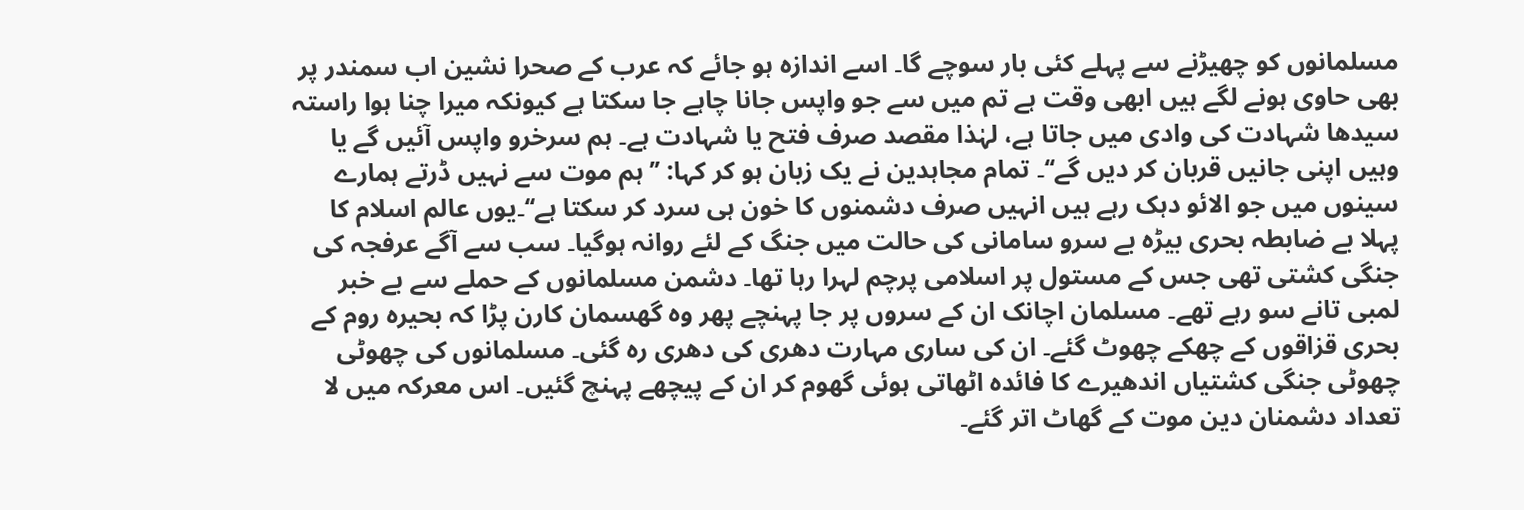مسلمانوں کو چھیڑنے سے پہلے کئی بار سوچے گا۔ اسے اندازہ ہو جائے کہ عرب کے صحرا نشین اب سمندر پر بھی حاوی ہونے لگے ہیں ابھی وقت ہے تم میں سے جو واپس جانا چاہے جا سکتا ہے کیونکہ میرا چنا ہوا راستہ سیدھا شہادت کی وادی میں جاتا ہے، لہٰذا مقصد صرف فتح یا شہادت ہے۔ ہم سرخرو واپس آئیں گے یا وہیں اپنی جانیں قربان کر دیں گے‘‘۔ تمام مجاہدین نے یک زبان ہو کر کہا: ’’ ہم موت سے نہیں ڈرتے ہمارے سینوں میں جو الائو دہک رہے ہیں انہیں صرف دشمنوں کا خون ہی سرد کر سکتا ہے‘‘۔یوں عالم اسلام کا پہلا بے ضابطہ بحری بیڑہ بے سرو سامانی کی حالت میں جنگ کے لئے روانہ ہوگیا۔ سب سے آگے عرفجہ کی جنگی کشتی تھی جس کے مستول پر اسلامی پرچم لہرا رہا تھا۔ دشمن مسلمانوں کے حملے سے بے خبر لمبی تانے سو رہے تھے۔ مسلمان اچانک ان کے سروں پر جا پہنچے پھر وہ گھسمان کارن پڑا کہ بحیرہ روم کے بحری قزاقوں کے چھکے چھوٹ گئے۔ ان کی ساری مہارت دھری کی دھری رہ گئی۔ مسلمانوں کی چھوٹی چھوٹی جنگی کشتیاں اندھیرے کا فائدہ اٹھاتی ہوئی گھوم کر ان کے پیچھے پہنچ گئیں۔ اس معرکہ میں لا تعداد دشمنان دین موت کے گھاٹ اتر گئے۔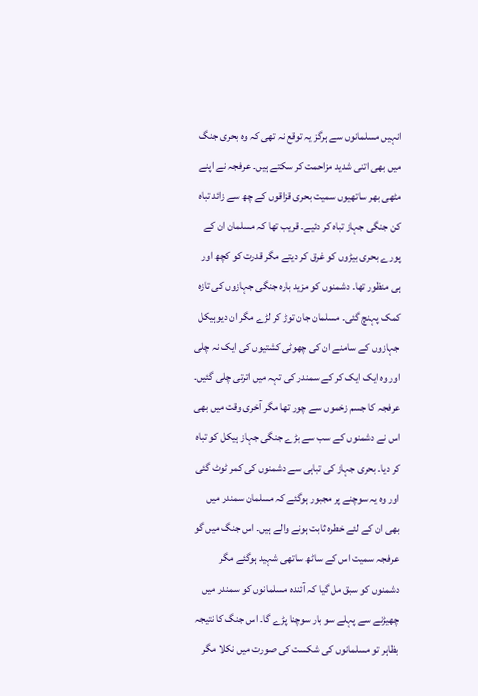انہیں مسلمانوں سے ہرگز یہ توقع نہ تھی کہ وہ بحری جنگ میں بھی اتنی شدید مزاحمت کر سکتے ہیں۔ عرفجہ نے اپنے مٹھی بھر ساتھیوں سمیت بحری قزاقوں کے چھ سے زائد تباہ کن جنگی جہاز تباہ کر دئیے۔ قریب تھا کہ مسلمان ان کے پورے بحری بیڑوں کو غرق کر دیتے مگر قدرت کو کچھ اور ہی منظور تھا۔ دشمنوں کو مزید بارہ جنگی جہازوں کی تازہ کمک پہنچ گئی۔ مسلمان جان توڑ کر لڑے مگر ان دیوہیکل جہازوں کے سامنے ان کی چھوٹی کشتیوں کی ایک نہ چلی اور وہ ایک ایک کر کے سمندر کی تہہ میں اترتی چلی گئیں۔ عرفجہ کا جسم زخموں سے چور تھا مگر آخری وقت میں بھی اس نے دشمنوں کے سب سے بڑے جنگی جہاز ہیکل کو تباہ کر دیا۔ بحری جہاز کی تباہی سے دشمنوں کی کمر ٹوٹ گئی اور وہ یہ سوچنے پر مجبور ہوگئے کہ مسلمان سمندر میں بھی ان کے لئے خطرہ ثابت ہونے والے ہیں۔ اس جنگ میں گو عرفجہ سمیت اس کے ساٹھ ساتھی شہید ہوگئے مگر دشمنوں کو سبق مل گیا کہ آئندہ مسلمانوں کو سمندر میں چھیڑنے سے پہلے سو بار سوچنا پڑے گا۔ اس جنگ کا نتیجہ بظاہر تو مسلمانوں کی شکست کی صورت میں نکلا مگر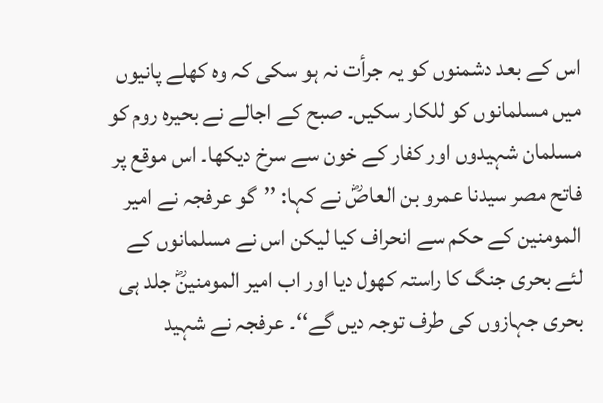اس کے بعد دشمنوں کو یہ جرأت نہ ہو سکی کہ وہ کھلے پانیوں میں مسلمانوں کو للکار سکیں۔ صبح کے اجالے نے بحیرہ روم کو مسلمان شہیدوں اور کفار کے خون سے سرخ دیکھا۔ اس موقع پر فاتح مصر سیدنا عمرو بن العاصؓ نے کہا: ’’گو عرفجہ نے امیر المومنین کے حکم سے انحراف کیا لیکن اس نے مسلمانوں کے لئے بحری جنگ کا راستہ کھول دیا اور اب امیر المومنینؓ جلد ہی بحری جہازوں کی طرف توجہ دیں گے‘‘۔ عرفجہ نے شہید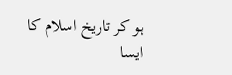ہو کر تاریخ اسلام کا ایسا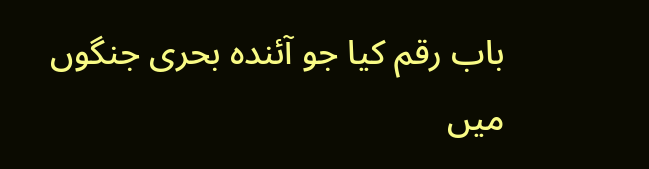باب رقم کیا جو آئندہ بحری جنگوں میں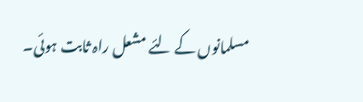مسلمانوں کے لئے مشعل راہ ثابت ہوئی۔